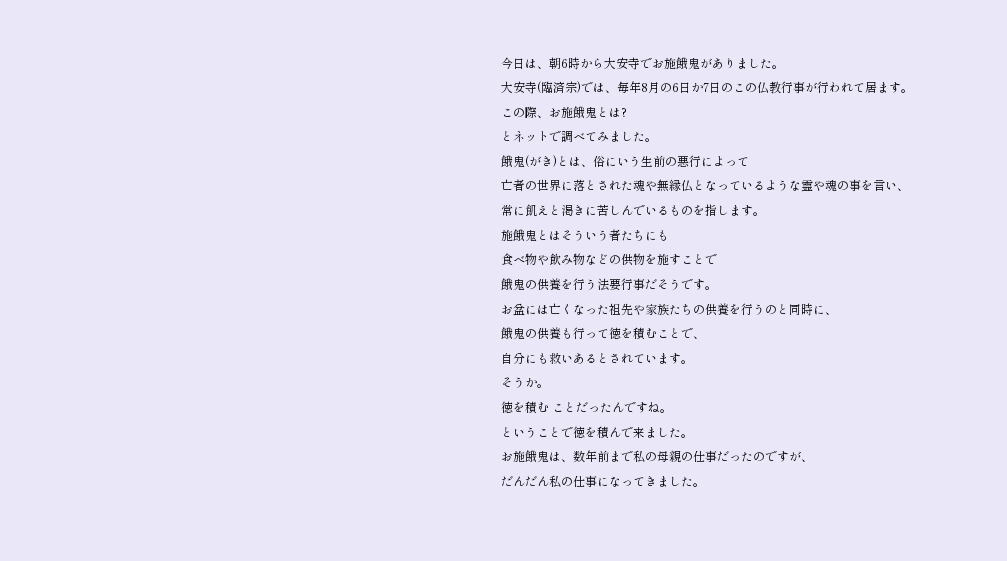今日は、朝6時から大安寺でお施餓鬼がありました。
大安寺(臨済宗)では、毎年8月の6日か7日のこの仏教行事が行われて居ます。
この際、お施餓鬼とは?
とネットで調べてみました。
餓鬼(がき)とは、俗にいう生前の悪行によって
亡者の世界に落とされた魂や無縁仏となっているような霊や魂の事を言い、
常に飢えと渇きに苦しんでいるものを指します。
施餓鬼とはそういう者たちにも
食べ物や飲み物などの供物を施すことで
餓鬼の供養を行う法要行事だそうです。
お盆には亡くなった祖先や家族たちの供養を行うのと同時に、
餓鬼の供養も行って徳を積むことで、
自分にも救いあるとされています。
そうか。
徳を積む ことだったんですね。
ということで徳を積んで来ました。
お施餓鬼は、数年前まで私の母親の仕事だったのですが、
だんだん私の仕事になってきました。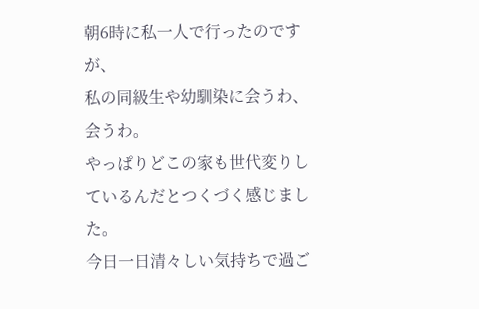朝6時に私一人で行ったのですが、
私の同級生や幼馴染に会うわ、会うわ。
やっぱりどこの家も世代変りしているんだとつくづく感じました。
今日一日清々しい気持ちで過ご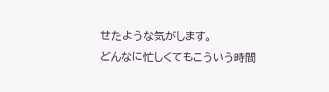せたような気がします。
どんなに忙しくてもこういう時間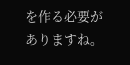を作る必要がありますね。